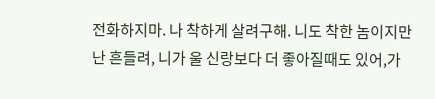전화하지마. 나 착하게 살려구해. 니도 착한 놈이지만 난 흔들려, 니가 울 신랑보다 더 좋아질때도 있어,가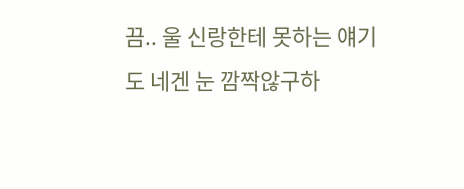끔.. 울 신랑한테 못하는 얘기도 네겐 눈 깜짝않구하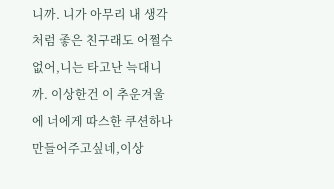니까. 니가 아무리 내 생각처럼 좋은 친구래도 어쩔수없어,니는 타고난 늑대니까. 이상한건 이 추운겨울에 너에게 따스한 쿠션하나 만들어주고싶네,이상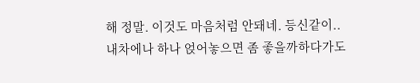해 정말. 이것도 마음처럼 안돼네. 등신같이.. 내차에나 하나 얹어놓으면 좀 좋을까하다가도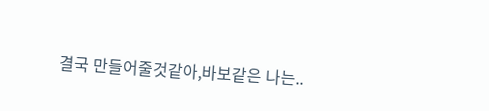결국 만들어줄것같아,바보같은 나는..